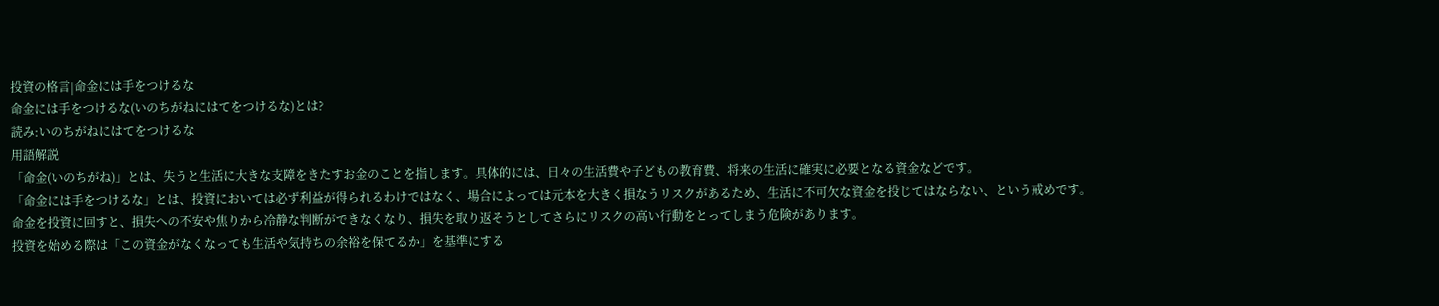投資の格言|命金には手をつけるな
命金には手をつけるな(いのちがねにはてをつけるな)とは?
読み:いのちがねにはてをつけるな
用語解説
「命金(いのちがね)」とは、失うと生活に大きな支障をきたすお金のことを指します。具体的には、日々の生活費や子どもの教育費、将来の生活に確実に必要となる資金などです。
「命金には手をつけるな」とは、投資においては必ず利益が得られるわけではなく、場合によっては元本を大きく損なうリスクがあるため、生活に不可欠な資金を投じてはならない、という戒めです。
命金を投資に回すと、損失への不安や焦りから冷静な判断ができなくなり、損失を取り返そうとしてさらにリスクの高い行動をとってしまう危険があります。
投資を始める際は「この資金がなくなっても生活や気持ちの余裕を保てるか」を基準にする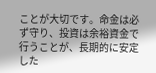ことが大切です。命金は必ず守り、投資は余裕資金で行うことが、長期的に安定した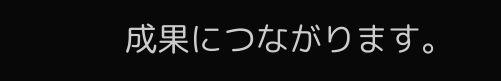成果につながります。